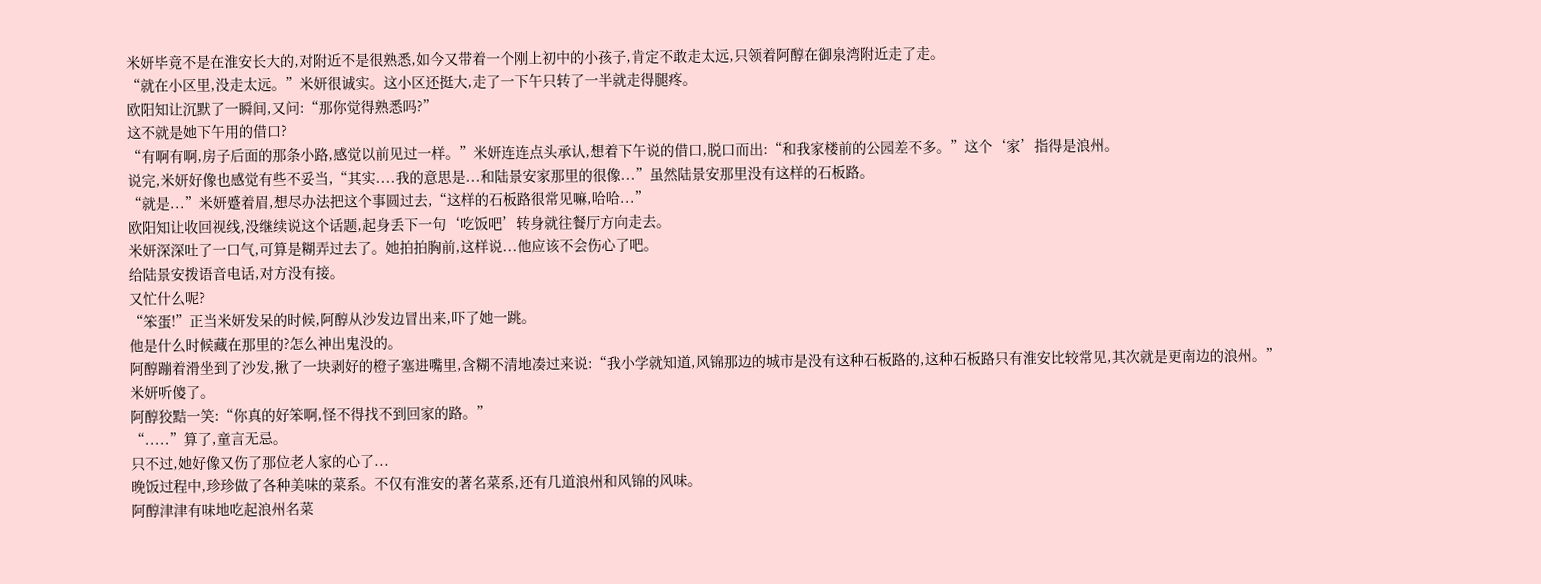米妍毕竟不是在淮安长大的,对附近不是很熟悉,如今又带着一个刚上初中的小孩子,肯定不敢走太远,只领着阿醇在御泉湾附近走了走。
“就在小区里,没走太远。”米妍很诚实。这小区还挺大,走了一下午只转了一半就走得腿疼。
欧阳知让沉默了一瞬间,又问:“那你觉得熟悉吗?”
这不就是她下午用的借口?
“有啊有啊,房子后面的那条小路,感觉以前见过一样。”米妍连连点头承认,想着下午说的借口,脱口而出:“和我家楼前的公园差不多。”这个‘家’指得是浪州。
说完,米妍好像也感觉有些不妥当,“其实....我的意思是...和陆景安家那里的很像...”虽然陆景安那里没有这样的石板路。
“就是...”米妍蹙着眉,想尽办法把这个事圆过去,“这样的石板路很常见嘛,哈哈...”
欧阳知让收回视线,没继续说这个话题,起身丢下一句‘吃饭吧’转身就往餐厅方向走去。
米妍深深吐了一口气,可算是糊弄过去了。她拍拍胸前,这样说...他应该不会伤心了吧。
给陆景安拨语音电话,对方没有接。
又忙什么呢?
“笨蛋!”正当米妍发呆的时候,阿醇从沙发边冒出来,吓了她一跳。
他是什么时候藏在那里的?怎么神出鬼没的。
阿醇蹦着滑坐到了沙发,揪了一块剥好的橙子塞进嘴里,含糊不清地凑过来说:“我小学就知道,风锦那边的城市是没有这种石板路的,这种石板路只有淮安比较常见,其次就是更南边的浪州。”
米妍听傻了。
阿醇狡黠一笑:“你真的好笨啊,怪不得找不到回家的路。”
“.....”算了,童言无忌。
只不过,她好像又伤了那位老人家的心了...
晚饭过程中,珍珍做了各种美味的菜系。不仅有淮安的著名菜系,还有几道浪州和风锦的风味。
阿醇津津有味地吃起浪州名菜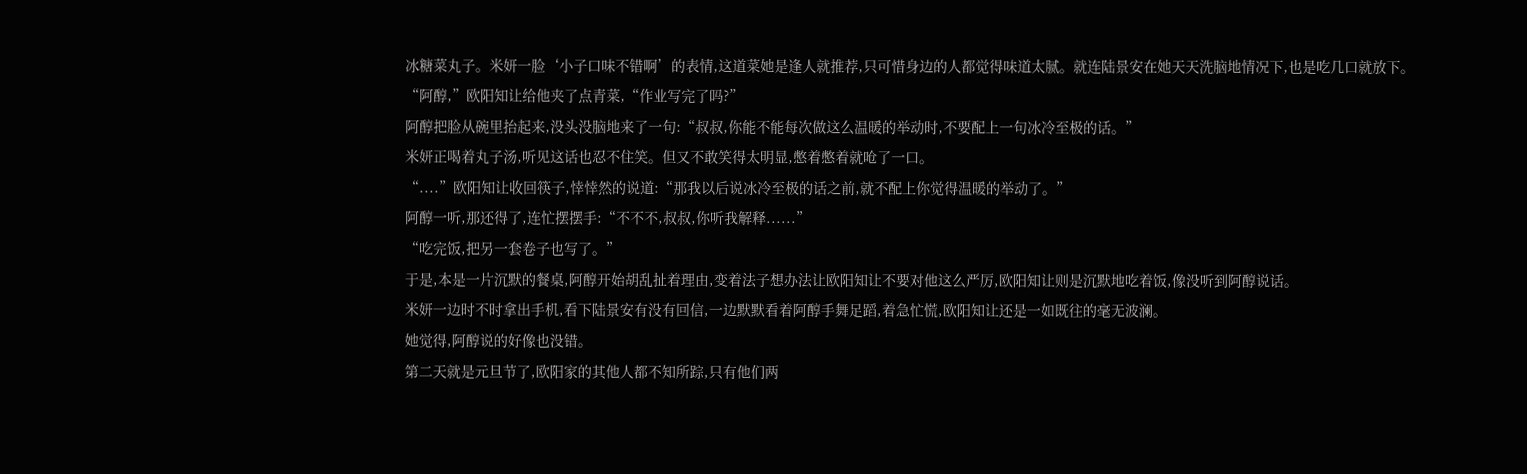冰糖菜丸子。米妍一脸‘小子口味不错啊’的表情,这道菜她是逢人就推荐,只可惜身边的人都觉得味道太腻。就连陆景安在她天天洗脑地情况下,也是吃几口就放下。
“阿醇,”欧阳知让给他夹了点青菜,“作业写完了吗?”
阿醇把脸从碗里抬起来,没头没脑地来了一句:“叔叔,你能不能每次做这么温暖的举动时,不要配上一句冰冷至极的话。”
米妍正喝着丸子汤,听见这话也忍不住笑。但又不敢笑得太明显,憋着憋着就呛了一口。
“....”欧阳知让收回筷子,悻悻然的说道:“那我以后说冰冷至极的话之前,就不配上你觉得温暖的举动了。”
阿醇一听,那还得了,连忙摆摆手:“不不不,叔叔,你听我解释......”
“吃完饭,把另一套卷子也写了。”
于是,本是一片沉默的餐桌,阿醇开始胡乱扯着理由,变着法子想办法让欧阳知让不要对他这么严厉,欧阳知让则是沉默地吃着饭,像没听到阿醇说话。
米妍一边时不时拿出手机,看下陆景安有没有回信,一边默默看着阿醇手舞足蹈,着急忙慌,欧阳知让还是一如既往的毫无波澜。
她觉得,阿醇说的好像也没错。
第二天就是元旦节了,欧阳家的其他人都不知所踪,只有他们两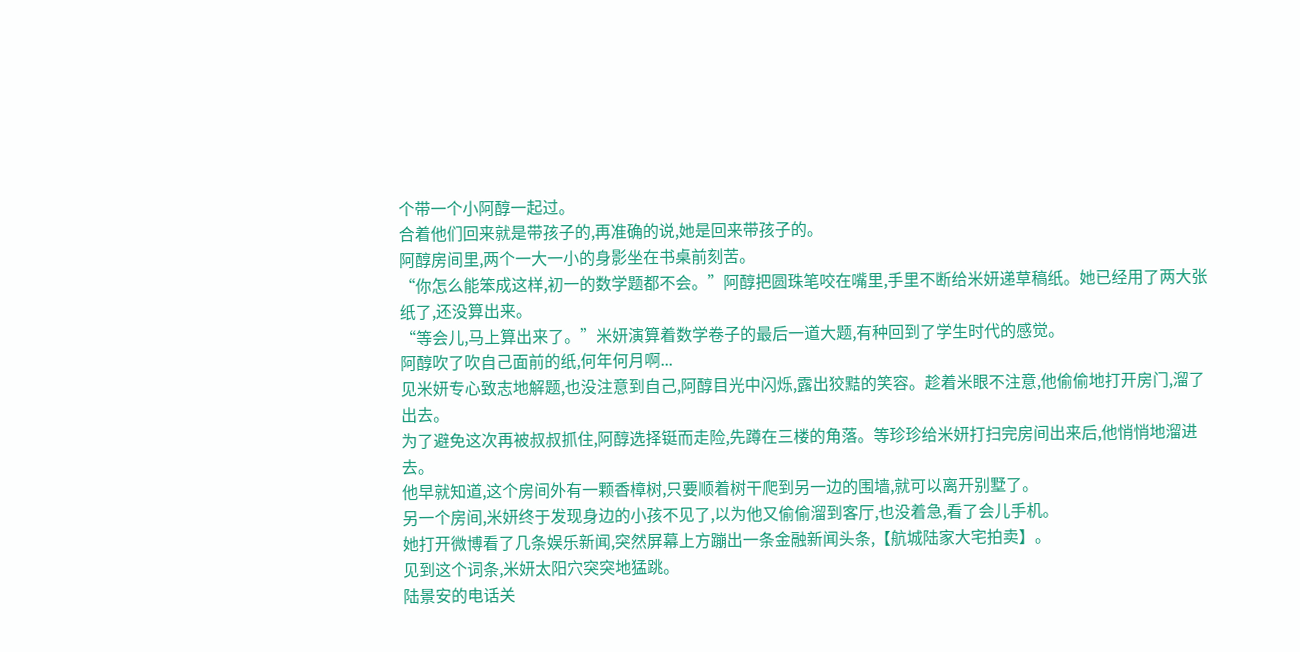个带一个小阿醇一起过。
合着他们回来就是带孩子的,再准确的说,她是回来带孩子的。
阿醇房间里,两个一大一小的身影坐在书桌前刻苦。
“你怎么能笨成这样,初一的数学题都不会。”阿醇把圆珠笔咬在嘴里,手里不断给米妍递草稿纸。她已经用了两大张纸了,还没算出来。
“等会儿,马上算出来了。”米妍演算着数学卷子的最后一道大题,有种回到了学生时代的感觉。
阿醇吹了吹自己面前的纸,何年何月啊...
见米妍专心致志地解题,也没注意到自己,阿醇目光中闪烁,露出狡黠的笑容。趁着米眼不注意,他偷偷地打开房门,溜了出去。
为了避免这次再被叔叔抓住,阿醇选择铤而走险,先蹲在三楼的角落。等珍珍给米妍打扫完房间出来后,他悄悄地溜进去。
他早就知道,这个房间外有一颗香樟树,只要顺着树干爬到另一边的围墙,就可以离开别墅了。
另一个房间,米妍终于发现身边的小孩不见了,以为他又偷偷溜到客厅,也没着急,看了会儿手机。
她打开微博看了几条娱乐新闻,突然屏幕上方蹦出一条金融新闻头条,【航城陆家大宅拍卖】。
见到这个词条,米妍太阳穴突突地猛跳。
陆景安的电话关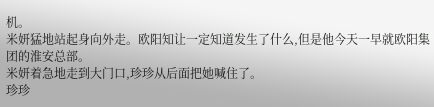机。
米妍猛地站起身向外走。欧阳知让一定知道发生了什么,但是他今天一早就欧阳集团的淮安总部。
米妍着急地走到大门口,珍珍从后面把她喊住了。
珍珍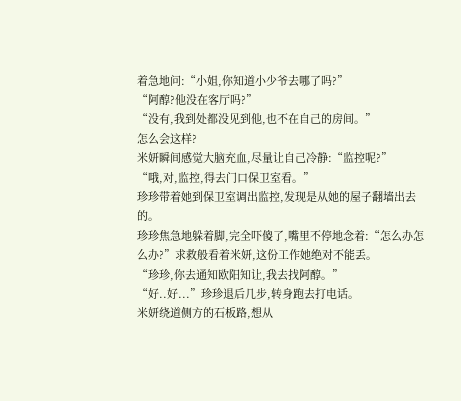着急地问:“小姐,你知道小少爷去哪了吗?”
“阿醇?他没在客厅吗?”
“没有,我到处都没见到他,也不在自己的房间。”
怎么会这样?
米妍瞬间感觉大脑充血,尽量让自己冷静:“监控呢?”
“哦,对,监控,得去门口保卫室看。”
珍珍带着她到保卫室调出监控,发现是从她的屋子翻墙出去的。
珍珍焦急地躲着脚,完全吓傻了,嘴里不停地念着:“怎么办怎么办?”求救般看着米妍,这份工作她绝对不能丢。
“珍珍,你去通知欧阳知让,我去找阿醇。”
“好..好...”珍珍退后几步,转身跑去打电话。
米妍绕道侧方的石板路,想从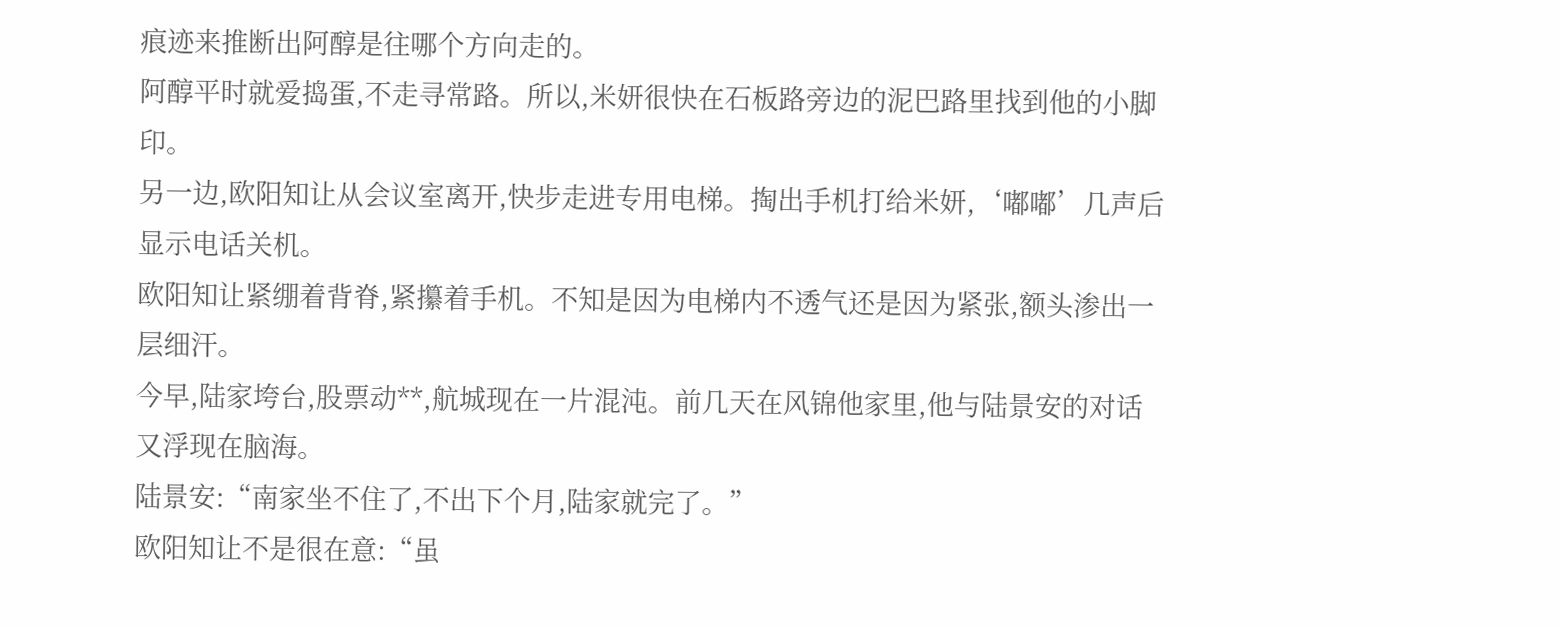痕迹来推断出阿醇是往哪个方向走的。
阿醇平时就爱捣蛋,不走寻常路。所以,米妍很快在石板路旁边的泥巴路里找到他的小脚印。
另一边,欧阳知让从会议室离开,快步走进专用电梯。掏出手机打给米妍,‘嘟嘟’几声后显示电话关机。
欧阳知让紧绷着背脊,紧攥着手机。不知是因为电梯内不透气还是因为紧张,额头渗出一层细汗。
今早,陆家垮台,股票动**,航城现在一片混沌。前几天在风锦他家里,他与陆景安的对话又浮现在脑海。
陆景安:“南家坐不住了,不出下个月,陆家就完了。”
欧阳知让不是很在意:“虽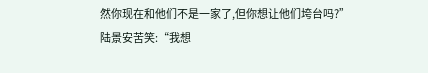然你现在和他们不是一家了,但你想让他们垮台吗?”
陆景安苦笑:“我想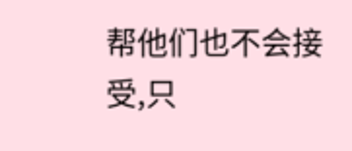帮他们也不会接受,只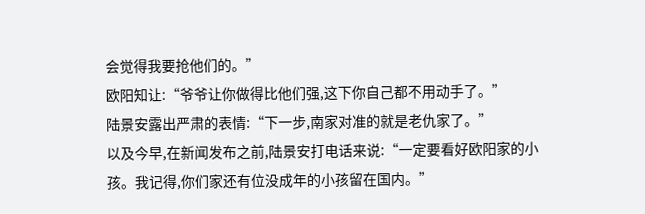会觉得我要抢他们的。”
欧阳知让:“爷爷让你做得比他们强,这下你自己都不用动手了。”
陆景安露出严肃的表情:“下一步,南家对准的就是老仇家了。”
以及今早,在新闻发布之前,陆景安打电话来说:“一定要看好欧阳家的小孩。我记得,你们家还有位没成年的小孩留在国内。”